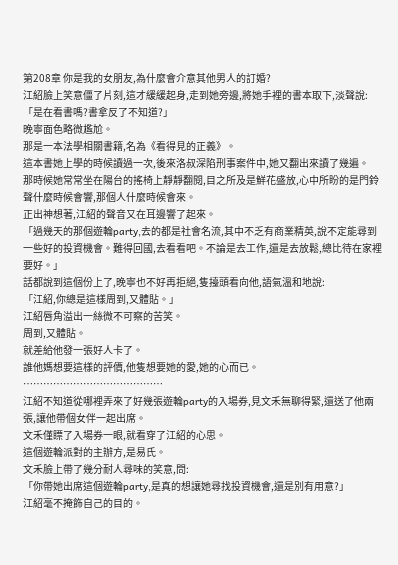第208章 你是我的女朋友,為什麼會介意其他男人的訂婚?
江紹臉上笑意僵了片刻,這才緩緩起身,走到她旁邊,將她手裡的書本取下,淡聲說:
「是在看書嗎?書拿反了不知道?」
晚寧面色略微尷尬。
那是一本法學相關書籍,名為《看得見的正義》。
這本書她上學的時候讀過一次,後來洛叔深陷刑事案件中,她又翻出來讀了幾遍。
那時候她常常坐在陽台的搖椅上靜靜翻閱,目之所及是鮮花盛放,心中所盼的是門鈴聲什麼時候會響,那個人什麼時候會來。
正出神想著,江紹的聲音又在耳邊響了起來。
「過幾天的那個遊輪party,去的都是社會名流,其中不乏有商業精英,說不定能尋到一些好的投資機會。難得回國,去看看吧。不論是去工作,還是去放鬆,總比待在家裡要好。」
話都說到這個份上了,晚寧也不好再拒絕,隻擡頭看向他,語氣溫和地說:
「江紹,你總是這樣周到,又體貼。」
江紹唇角溢出一絲微不可察的苦笑。
周到,又體貼。
就差給他發一張好人卡了。
誰他媽想要這樣的評價,他隻想要她的愛,她的心而已。
……………………………………
江紹不知道從哪裡弄來了好幾張遊輪party的入場券,見文禾無聊得緊,還送了他兩張,讓他帶個女伴一起出席。
文禾僅瞟了入場券一眼,就看穿了江紹的心思。
這個遊輪派對的主辦方,是易氏。
文禾臉上帶了幾分耐人尋味的笑意,問:
「你帶她出席這個遊輪party,是真的想讓她尋找投資機會,還是別有用意?」
江紹毫不掩飾自己的目的。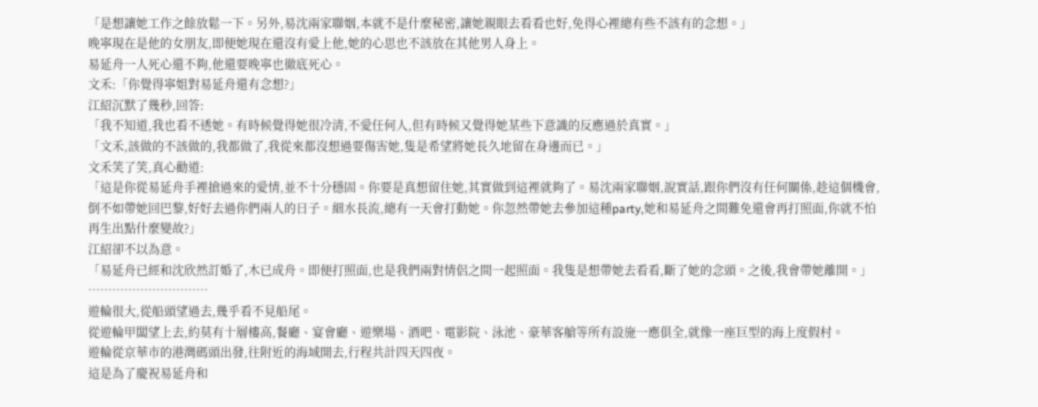「是想讓她工作之餘放鬆一下。另外,易沈兩家聯姻,本就不是什麼秘密,讓她親眼去看看也好,免得心裡總有些不該有的念想。」
晚寧現在是他的女朋友,即便她現在還沒有愛上他,她的心思也不該放在其他男人身上。
易延舟一人死心還不夠,他還要晚寧也徹底死心。
文禾:「你覺得寧姐對易延舟還有念想?」
江紹沉默了幾秒,回答:
「我不知道,我也看不透她。有時候覺得她很冷清,不愛任何人,但有時候又覺得她某些下意識的反應過於真實。」
「文禾,該做的不該做的,我都做了,我從來都沒想過要傷害她,隻是希望將她長久地留在身邊而已。」
文禾笑了笑,真心勸道:
「這是你從易延舟手裡搶過來的愛情,並不十分穩固。你要是真想留住她,其實做到這裡就夠了。易沈兩家聯姻,說實話,跟你們沒有任何關係,趁這個機會,倒不如帶她回巴黎,好好去過你們兩人的日子。細水長流,總有一天會打動她。你忽然帶她去參加這種party,她和易延舟之間難免還會再打照面,你就不怕再生出點什麼變故?」
江紹卻不以為意。
「易延舟已經和沈欣然訂婚了,木已成舟。即便打照面,也是我們兩對情侶之間一起照面。我隻是想帶她去看看,斷了她的念頭。之後,我會帶她離開。」
…………………………
遊輪很大,從船頭望過去,幾乎看不見船尾。
從遊輪甲闆望上去,約莫有十層樓高,餐廳、宴會廳、遊樂場、酒吧、電影院、泳池、豪華客艙等所有設施一應俱全,就像一座巨型的海上度假村。
遊輪從京華市的港灣碼頭出發,往附近的海域開去,行程共計四天四夜。
這是為了慶祝易延舟和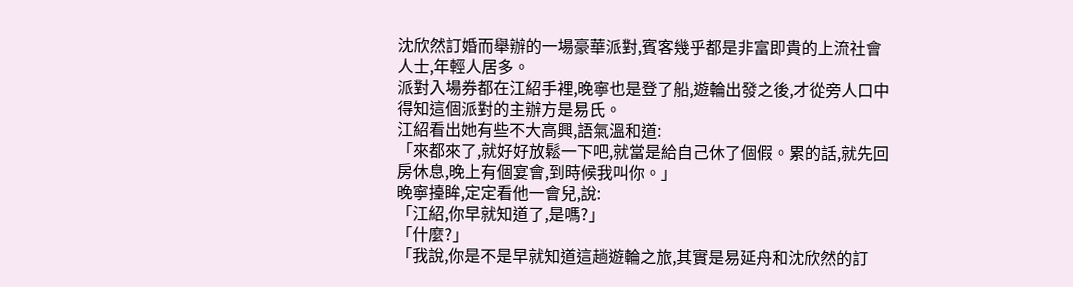沈欣然訂婚而舉辦的一場豪華派對,賓客幾乎都是非富即貴的上流社會人士,年輕人居多。
派對入場券都在江紹手裡,晚寧也是登了船,遊輪出發之後,才從旁人口中得知這個派對的主辦方是易氏。
江紹看出她有些不大高興,語氣溫和道:
「來都來了,就好好放鬆一下吧,就當是給自己休了個假。累的話,就先回房休息,晚上有個宴會,到時候我叫你。」
晚寧擡眸,定定看他一會兒,說:
「江紹,你早就知道了,是嗎?」
「什麼?」
「我說,你是不是早就知道這趟遊輪之旅,其實是易延舟和沈欣然的訂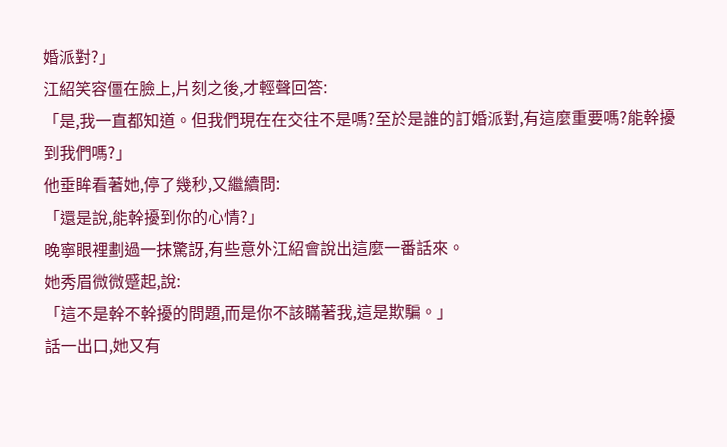婚派對?」
江紹笑容僵在臉上,片刻之後,才輕聲回答:
「是,我一直都知道。但我們現在在交往不是嗎?至於是誰的訂婚派對,有這麼重要嗎?能幹擾到我們嗎?」
他垂眸看著她,停了幾秒,又繼續問:
「還是說,能幹擾到你的心情?」
晚寧眼裡劃過一抹驚訝,有些意外江紹會說出這麼一番話來。
她秀眉微微蹙起,說:
「這不是幹不幹擾的問題,而是你不該瞞著我,這是欺騙。」
話一出口,她又有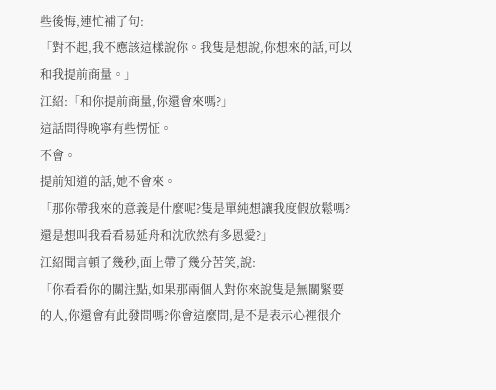些後悔,連忙補了句:
「對不起,我不應該這樣說你。我隻是想說,你想來的話,可以和我提前商量。」
江紹:「和你提前商量,你還會來嗎?」
這話問得晚寧有些愣怔。
不會。
提前知道的話,她不會來。
「那你帶我來的意義是什麼呢?隻是單純想讓我度假放鬆嗎?還是想叫我看看易延舟和沈欣然有多恩愛?」
江紹聞言頓了幾秒,面上帶了幾分苦笑,說:
「你看看你的關注點,如果那兩個人對你來說隻是無關緊要的人,你還會有此發問嗎?你會這麼問,是不是表示心裡很介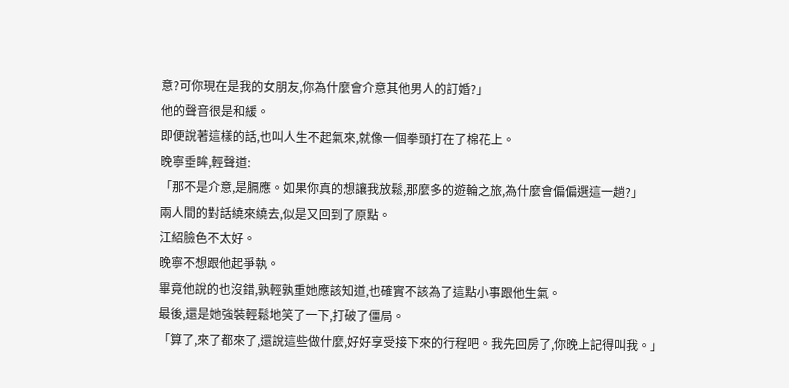意?可你現在是我的女朋友,你為什麼會介意其他男人的訂婚?」
他的聲音很是和緩。
即便說著這樣的話,也叫人生不起氣來,就像一個拳頭打在了棉花上。
晚寧垂眸,輕聲道:
「那不是介意,是膈應。如果你真的想讓我放鬆,那麼多的遊輪之旅,為什麼會偏偏選這一趟?」
兩人間的對話繞來繞去,似是又回到了原點。
江紹臉色不太好。
晚寧不想跟他起爭執。
畢竟他說的也沒錯,孰輕孰重她應該知道,也確實不該為了這點小事跟他生氣。
最後,還是她強裝輕鬆地笑了一下,打破了僵局。
「算了,來了都來了,還說這些做什麼,好好享受接下來的行程吧。我先回房了,你晚上記得叫我。」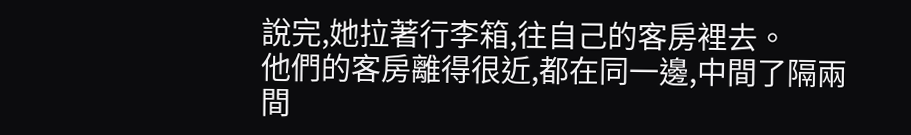說完,她拉著行李箱,往自己的客房裡去。
他們的客房離得很近,都在同一邊,中間了隔兩間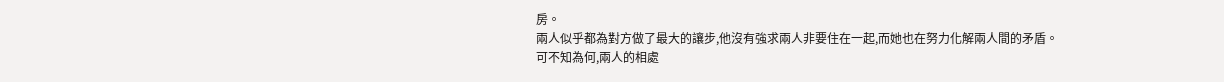房。
兩人似乎都為對方做了最大的讓步,他沒有強求兩人非要住在一起,而她也在努力化解兩人間的矛盾。
可不知為何,兩人的相處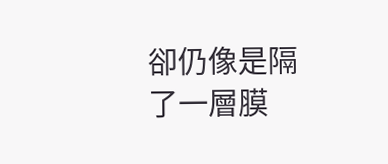卻仍像是隔了一層膜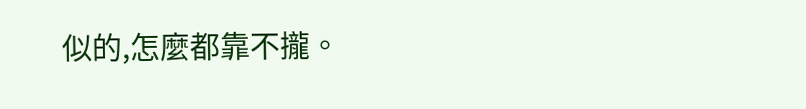似的,怎麼都靠不攏。